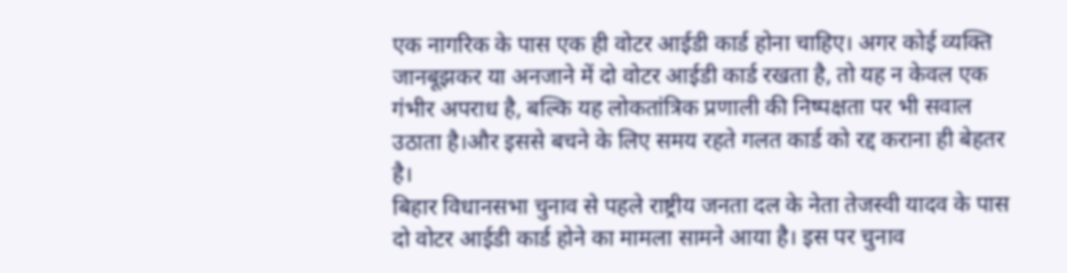एक नागरिक के पास एक ही वोटर आईडी कार्ड होना चाहिए। अगर कोई व्यक्ति जानबूझकर या अनजाने में दो वोटर आईडी कार्ड रखता है, तो यह न केवल एक गंभीर अपराध है, बल्कि यह लोकतांत्रिक प्रणाली की निष्पक्षता पर भी सवाल उठाता है।और इससे बचने के लिए समय रहते गलत कार्ड को रद्द कराना ही बेहतर है।
बिहार विधानसभा चुनाव से पहले राष्ट्रीय जनता दल के नेता तेजस्वी यादव के पास दो वोटर आईडी कार्ड होने का मामला सामने आया है। इस पर चुनाव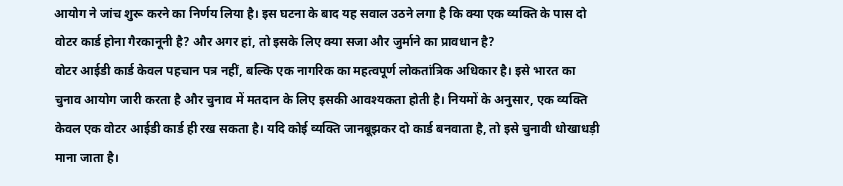आयोग ने जांच शुरू करने का निर्णय लिया है। इस घटना के बाद यह सवाल उठने लगा है कि क्या एक व्यक्ति के पास दो वोटर कार्ड होना गैरकानूनी है? और अगर हां, तो इसके लिए क्या सजा और जुर्माने का प्रावधान है?
वोटर आईडी कार्ड केवल पहचान पत्र नहीं, बल्कि एक नागरिक का महत्वपूर्ण लोकतांत्रिक अधिकार है। इसे भारत का चुनाव आयोग जारी करता है और चुनाव में मतदान के लिए इसकी आवश्यकता होती है। नियमों के अनुसार, एक व्यक्ति केवल एक वोटर आईडी कार्ड ही रख सकता है। यदि कोई व्यक्ति जानबूझकर दो कार्ड बनवाता है, तो इसे चुनावी धोखाधड़ी माना जाता है।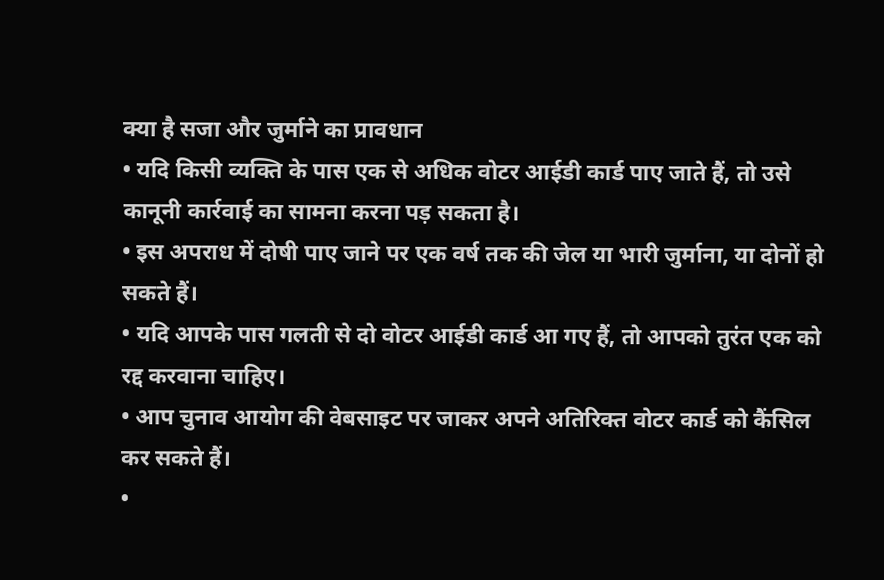क्या है सजा और जुर्माने का प्रावधान
• यदि किसी व्यक्ति के पास एक से अधिक वोटर आईडी कार्ड पाए जाते हैं, तो उसे कानूनी कार्रवाई का सामना करना पड़ सकता है।
• इस अपराध में दोषी पाए जाने पर एक वर्ष तक की जेल या भारी जुर्माना, या दोनों हो सकते हैं।
• यदि आपके पास गलती से दो वोटर आईडी कार्ड आ गए हैं, तो आपको तुरंत एक को रद्द करवाना चाहिए।
• आप चुनाव आयोग की वेबसाइट पर जाकर अपने अतिरिक्त वोटर कार्ड को कैंसिल कर सकते हैं।
•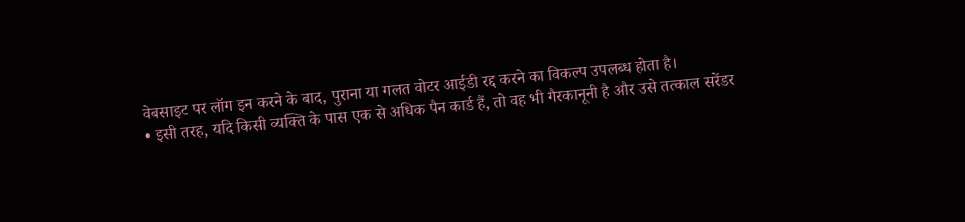वेबसाइट पर लॉग इन करने के बाद, पुराना या गलत वोटर आईडी रद्द करने का विकल्प उपलब्ध होता है।
• इसी तरह, यदि किसी व्यक्ति के पास एक से अधिक पैन कार्ड हैं, तो वह भी गैरकानूनी है और उसे तत्काल सरेंडर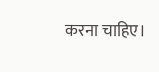करना चाहिए।